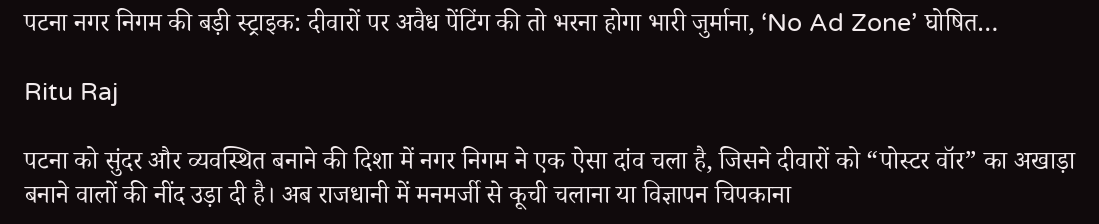पटना नगर निगम की बड़ी स्ट्राइक: दीवारों पर अवैध पेंटिंग की तो भरना होगा भारी जुर्माना, ‘No Ad Zone’ घोषित…

Ritu Raj

पटना को सुंदर और व्यवस्थित बनाने की दिशा में नगर निगम ने एक ऐसा दांव चला है, जिसने दीवारों को “पोस्टर वॉर” का अखाड़ा बनाने वालों की नींद उड़ा दी है। अब राजधानी में मनमर्जी से कूची चलाना या विज्ञापन चिपकाना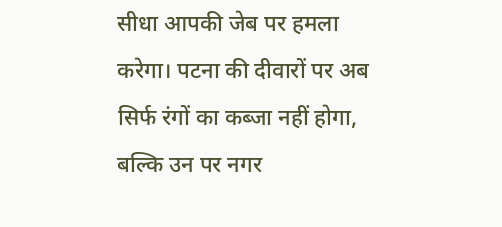सीधा आपकी जेब पर हमला करेगा। पटना की दीवारों पर अब सिर्फ रंगों का कब्जा नहीं होगा, बल्कि उन पर नगर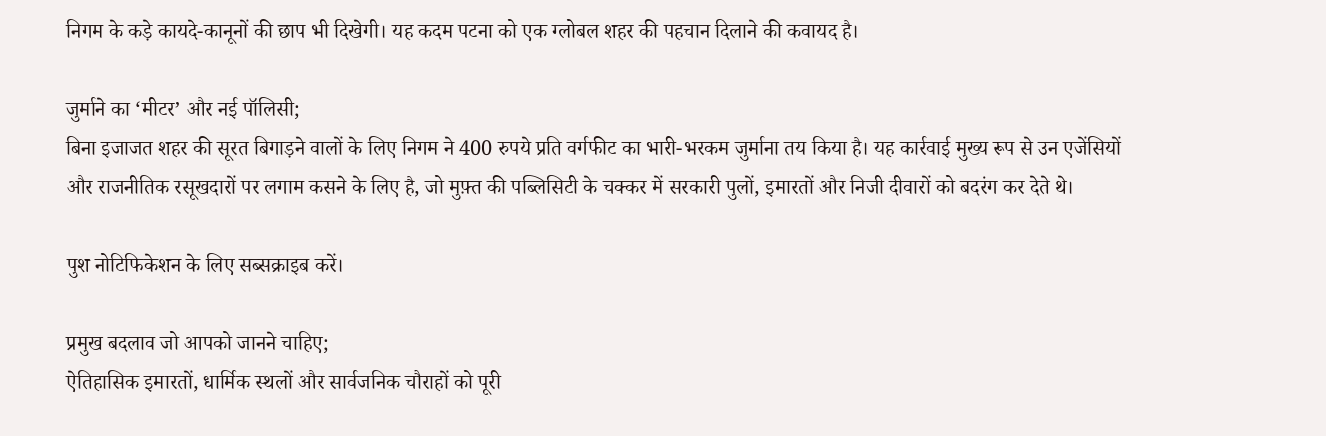निगम के कड़े कायदे-कानूनों की छाप भी दिखेगी। यह कदम पटना को एक ग्लोबल शहर की पहचान दिलाने की कवायद है।

जुर्माने का ‘मीटर’ और नई पॉलिसी;
बिना इजाजत शहर की सूरत बिगाड़ने वालों के लिए निगम ने 400 रुपये प्रति वर्गफीट का भारी-भरकम जुर्माना तय किया है। यह कार्रवाई मुख्य रूप से उन एजेंसियों और राजनीतिक रसूखदारों पर लगाम कसने के लिए है, जो मुफ़्त की पब्लिसिटी के चक्कर में सरकारी पुलों, इमारतों और निजी दीवारों को बदरंग कर देते थे।

पुश नोटिफिकेशन के लिए सब्सक्राइब करें।

प्रमुख बदलाव जो आपको जानने चाहिए;
ऐतिहासिक इमारतों, धार्मिक स्थलों और सार्वजनिक चौराहों को पूरी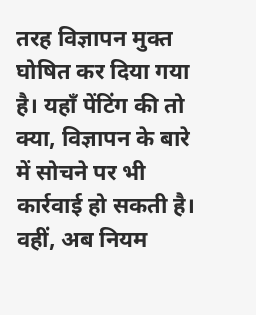तरह विज्ञापन मुक्त घोषित कर दिया गया है। यहाँ पेंटिंग की तो क्या, विज्ञापन के बारे में सोचने पर भी कार्रवाई हो सकती है। वहीं, अब नियम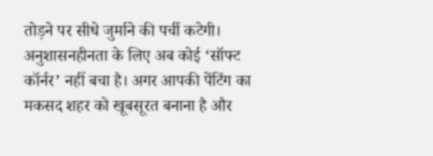तोड़ने पर सीधे जुर्माने की पर्ची कटेगी। अनुशासनहीनता के लिए अब कोई ‘सॉफ्ट कॉर्नर’ नहीं बचा है। अगर आपकी पेंटिंग का मकसद शहर को खूबसूरत बनाना है और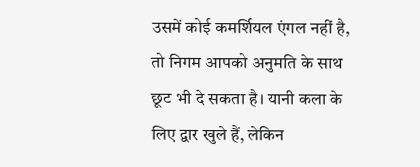उसमें कोई कमर्शियल एंगल नहीं है, तो निगम आपको अनुमति के साथ छूट भी दे सकता है। यानी कला के लिए द्वार खुले हैं, लेकिन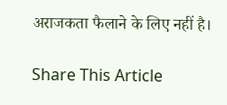अराजकता फैलाने के लिए नहीं है।

Share This Article